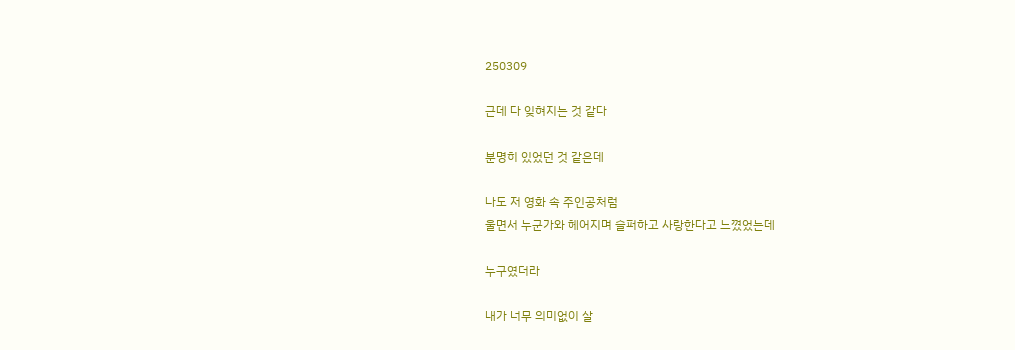250309

근데 다 잊혀지는 것 같다

분명히 있었던 것 같은데

나도 저 영화 속 주인공처럼
울면서 누군가와 헤어지며 슬퍼하고 사랑한다고 느꼈었는데

누구였더라

내가 너무 의미없이 살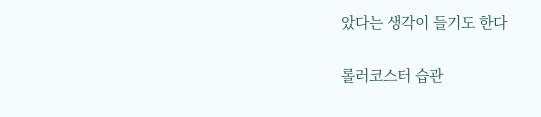았다는 생각이 들기도 한다

롤러코스터 습관